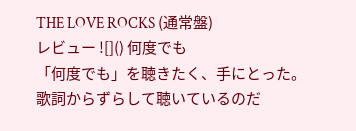THE LOVE ROCKS (通常盤)
レビュー ![]() 何度でも
「何度でも」を聴きたく、手にとった。
歌詞からずらして聴いているのだ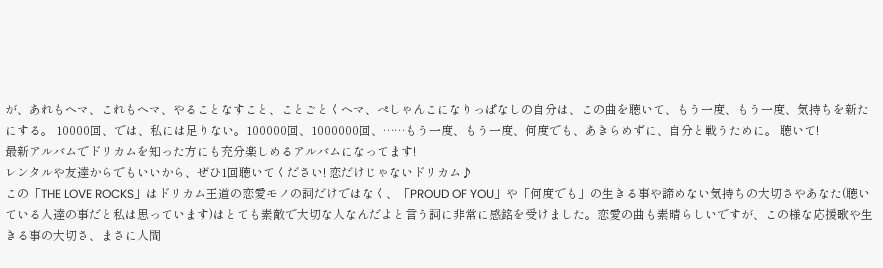が、あれもヘマ、これもヘマ、やることなすこと、ことごとくヘマ、ぺしゃんこになりっぱなしの自分は、この曲を聴いて、もう一度、もう一度、気持ちを新たにする。 10000回、では、私には足りない。100000回、1000000回、……もう一度、もう一度、何度でも、あきらめずに、自分と戦うために。 聴いて!
最新アルバムでドリカムを知った方にも充分楽しめるアルバムになってます!
レンタルや友達からでもいいから、ぜひ1回聴いてください! 恋だけじゃないドリカム♪
この「THE LOVE ROCKS」はドリカム王道の恋愛モノの詞だけではなく、「PROUD OF YOU」や「何度でも」の生きる事や諦めない気持ちの大切さやあなた(聴いている人達の事だと私は思っています)はとても素敵で大切な人なんだよと言う詞に非常に感銘を受けました。恋愛の曲も素晴らしいですが、この様な応援歌や生きる事の大切さ、まさに人間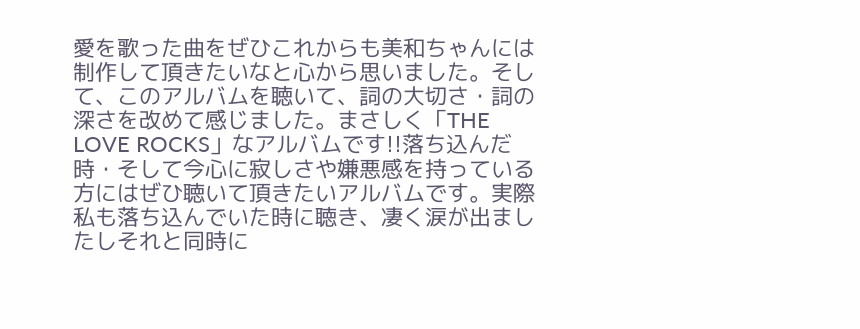愛を歌った曲をぜひこれからも美和ちゃんには制作して頂きたいなと心から思いました。そして、このアルバムを聴いて、詞の大切さ・詞の深さを改めて感じました。まさしく「THE LOVE ROCKS」なアルバムです!!落ち込んだ時・そして今心に寂しさや嫌悪感を持っている方にはぜひ聴いて頂きたいアルバムです。実際私も落ち込んでいた時に聴き、凄く涙が出ましたしそれと同時に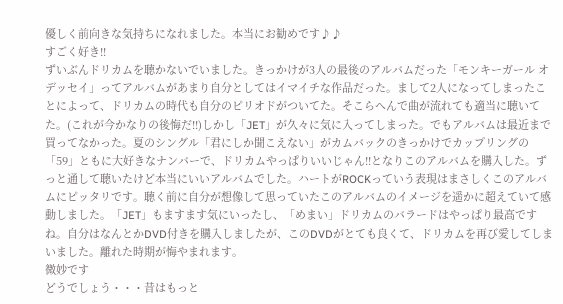優しく前向きな気持ちになれました。本当にお勧めです♪♪
すごく好き!!
ずいぶんドリカムを聴かないでいました。きっかけが3人の最後のアルバムだった「モンキーガール オデッセイ」ってアルバムがあまり自分としてはイマイチな作品だった。まして2人になってしまったことによって、ドリカムの時代も自分のピリオドがついてた。そこらへんで曲が流れても適当に聴いてた。(これが今かなりの後悔だ!!)しかし「JET」が久々に気に入ってしまった。でもアルバムは最近まで買ってなかった。夏のシングル「君にしか聞こえない」がカムバックのきっかけでカップリングの「59」ともに大好きなナンバーで、ドリカムやっぱりいいじゃん!!となりこのアルバムを購入した。ずっと通して聴いたけど本当にいいアルバムでした。ハートがROCKっていう表現はまさしくこのアルバムにピッタリです。聴く前に自分が想像して思っていたこのアルバムのイメージを遥かに超えていて感動しました。「JET」もますます気にいったし、「めまい」ドリカムのバラードはやっぱり最高ですね。自分はなんとかDVD付きを購入しましたが、このDVDがとても良くて、ドリカムを再び愛してしまいました。離れた時期が悔やまれます。
微妙です
どうでしょう・・・昔はもっと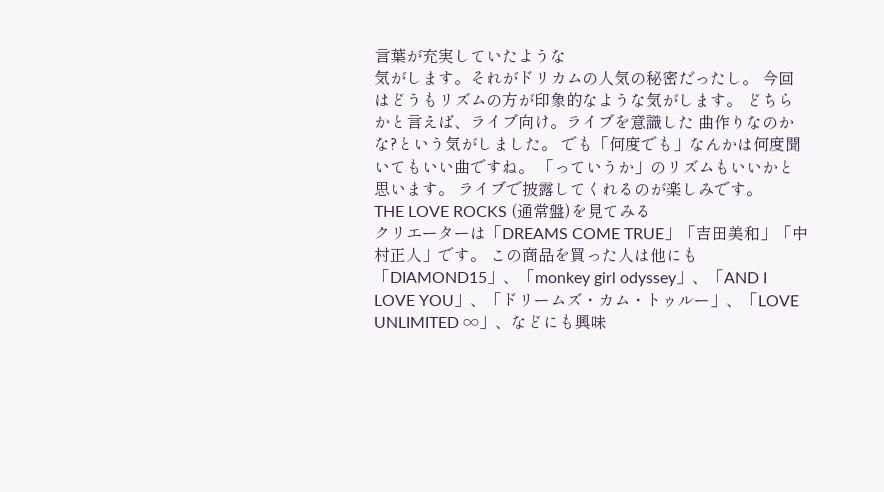言葉が充実していたような
気がします。それがドリカムの人気の秘密だったし。 今回はどうもリズムの方が印象的なような気がします。 どちらかと言えば、ライブ向け。ライブを意識した 曲作りなのかな?という気がしました。 でも「何度でも」なんかは何度聞いてもいい曲ですね。 「っていうか」のリズムもいいかと思います。 ライブで披露してくれるのが楽しみです。
THE LOVE ROCKS (通常盤)を見てみる
クリエーターは「DREAMS COME TRUE」「吉田美和」「中村正人」です。 この商品を買った人は他にも「DIAMOND15」、「monkey girl odyssey」、「AND I LOVE YOU」、「ドリームズ・カム・トゥルー」、「LOVE UNLIMITED ∞」、などにも興味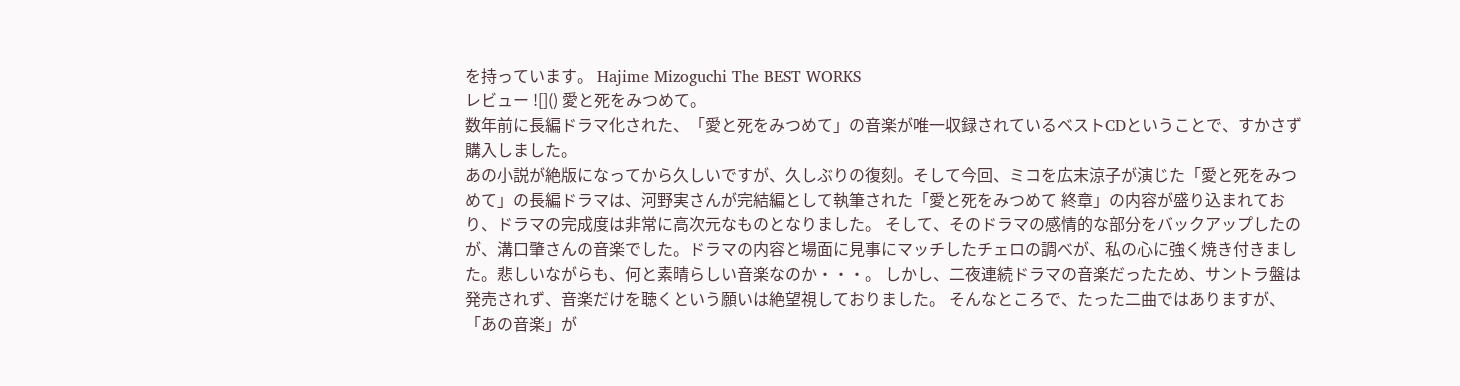を持っています。 Hajime Mizoguchi The BEST WORKS
レビュー ![]() 愛と死をみつめて。
数年前に長編ドラマ化された、「愛と死をみつめて」の音楽が唯一収録されているベストCDということで、すかさず購入しました。
あの小説が絶版になってから久しいですが、久しぶりの復刻。そして今回、ミコを広末涼子が演じた「愛と死をみつめて」の長編ドラマは、河野実さんが完結編として執筆された「愛と死をみつめて 終章」の内容が盛り込まれており、ドラマの完成度は非常に高次元なものとなりました。 そして、そのドラマの感情的な部分をバックアップしたのが、溝口肇さんの音楽でした。ドラマの内容と場面に見事にマッチしたチェロの調べが、私の心に強く焼き付きました。悲しいながらも、何と素晴らしい音楽なのか・・・。 しかし、二夜連続ドラマの音楽だったため、サントラ盤は発売されず、音楽だけを聴くという願いは絶望視しておりました。 そんなところで、たった二曲ではありますが、「あの音楽」が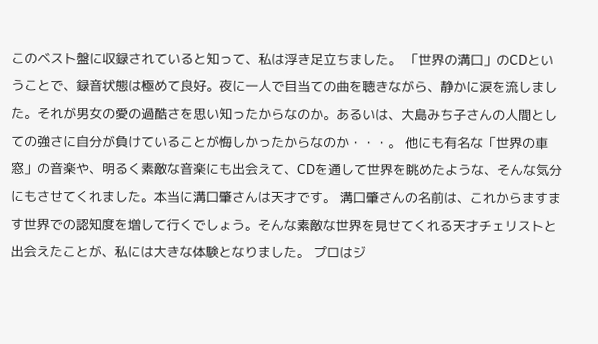このベスト盤に収録されていると知って、私は浮き足立ちました。 「世界の溝口」のCDということで、録音状態は極めて良好。夜に一人で目当ての曲を聴きながら、静かに涙を流しました。それが男女の愛の過酷さを思い知ったからなのか。あるいは、大島みち子さんの人間としての強さに自分が負けていることが悔しかったからなのか・・・。 他にも有名な「世界の車窓」の音楽や、明るく素敵な音楽にも出会えて、CDを通して世界を眺めたような、そんな気分にもさせてくれました。本当に溝口肇さんは天才です。 溝口肇さんの名前は、これからますます世界での認知度を増して行くでしょう。そんな素敵な世界を見せてくれる天才チェリストと出会えたことが、私には大きな体験となりました。 プロはジ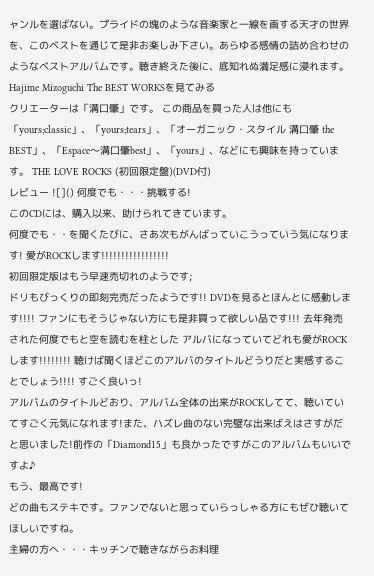ャンルを選ばない。プライドの塊のような音楽家と一線を画する天才の世界を、このベストを通じて是非お楽しみ下さい。あらゆる感情の詰め合わせのようなベストアルバムです。聴き終えた後に、底知れぬ満足感に浸れます。
Hajime Mizoguchi The BEST WORKSを見てみる
クリエーターは「溝口肇」です。 この商品を買った人は他にも「yours;classic」、「yours;tears」、「オーガニック・スタイル 溝口肇 the BEST」、「Espace〜溝口肇best」、「yours」、などにも興味を持っています。 THE LOVE ROCKS (初回限定盤)(DVD付)
レビュー ![]() 何度でも・・・挑戦する!
このCDには、購入以来、助けられてきています。
何度でも・・を聞くたびに、さあ次もがんばっていこうっていう気になります! 愛がROCKします!!!!!!!!!!!!!!!!!
初回限定版はもう早速売切れのようです;
ドリもびっくりの即刻完売だったようです!! DVDを見るとほんとに感動します!!!! ファンにもそうじゃない方にも是非買って欲しい品です!!! 去年発売された何度でもと空を読むを柱とした アルバになっていてどれも愛がROCKします!!!!!!!! 聴けば聞くほどこのアルバのタイトルどうりだと実感することでしょう!!!! すごく良いっ!
アルバムのタイトルどおり、アルバム全体の出来がROCKしてて、聴いていてすごく元気になれます!また、ハズレ曲のない完璧な出来ばえはさすがだと思いました!前作の「Diamond15」も良かったですがこのアルバムもいいですよ♪
もう、最高です!
どの曲もステキです。ファンでないと思っていらっしゃる方にもぜひ聴いてほしいですね。
主婦の方へ・・・キッチンで聴きながらお料理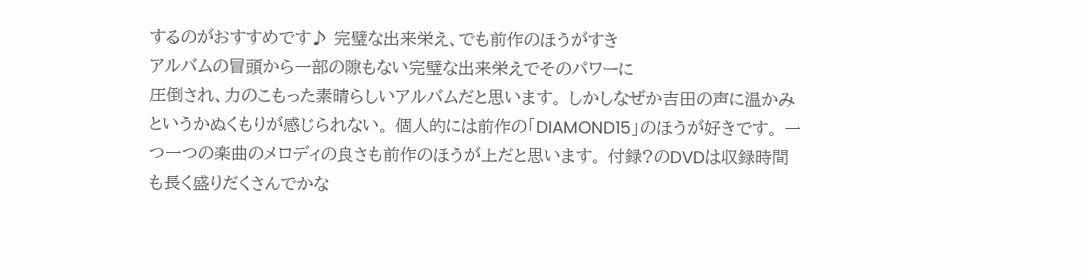するのがおすすめです♪ 完璧な出来栄え、でも前作のほうがすき
アルバムの冒頭から一部の隙もない完璧な出来栄えでそのパワーに
圧倒され、力のこもった素晴らしいアルバムだと思います。 しかしなぜか吉田の声に温かみというかぬくもりが感じられない。 個人的には前作の「DIAMOND15」のほうが好きです。 一つ一つの楽曲のメロディの良さも前作のほうが上だと思います。 付録?のDVDは収録時間も長く盛りだくさんでかな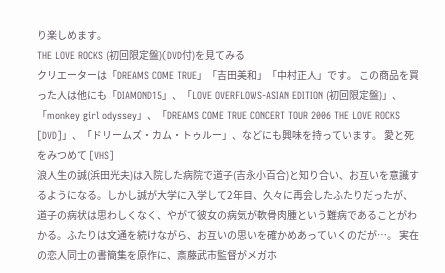り楽しめます。
THE LOVE ROCKS (初回限定盤)(DVD付)を見てみる
クリエーターは「DREAMS COME TRUE」「吉田美和」「中村正人」です。 この商品を買った人は他にも「DIAMOND15」、「LOVE OVERFLOWS-ASIAN EDITION (初回限定盤)」、「monkey girl odyssey」、「DREAMS COME TRUE CONCERT TOUR 2006 THE LOVE ROCKS [DVD]」、「ドリームズ・カム・トゥルー」、などにも興味を持っています。 愛と死をみつめて [VHS]
浪人生の誠(浜田光夫)は入院した病院で道子(吉永小百合)と知り合い、お互いを意識するようになる。しかし誠が大学に入学して2年目、久々に再会したふたりだったが、道子の病状は思わしくなく、やがて彼女の病気が軟骨肉腫という難病であることがわかる。ふたりは文通を続けながら、お互いの思いを確かめあっていくのだが…。 実在の恋人同士の書簡集を原作に、斎藤武市監督がメガホ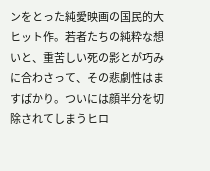ンをとった純愛映画の国民的大ヒット作。若者たちの純粋な想いと、重苦しい死の影とが巧みに合わさって、その悲劇性はますばかり。ついには顔半分を切除されてしまうヒロ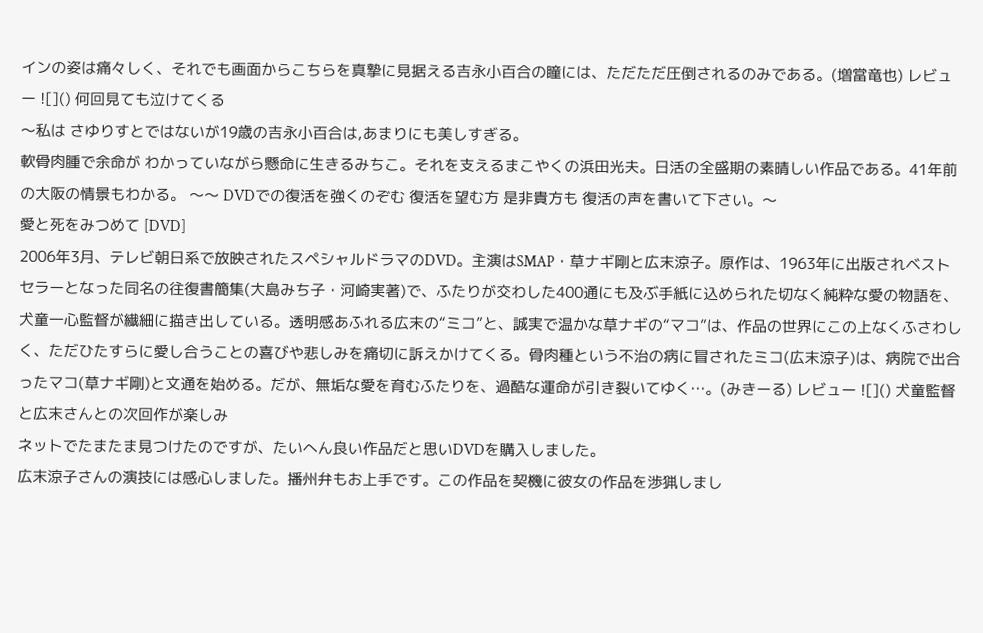インの姿は痛々しく、それでも画面からこちらを真摯に見据える吉永小百合の瞳には、ただただ圧倒されるのみである。(増當竜也) レビュー ![]() 何回見ても泣けてくる
〜私は さゆりすとではないが19歳の吉永小百合は,あまりにも美しすぎる。
軟骨肉腫で余命が わかっていながら懸命に生きるみちこ。それを支えるまこやくの浜田光夫。日活の全盛期の素晴しい作品である。41年前の大阪の情景もわかる。 〜〜 DVDでの復活を強くのぞむ 復活を望む方 是非貴方も 復活の声を書いて下さい。〜
愛と死をみつめて [DVD]
2006年3月、テレビ朝日系で放映されたスペシャルドラマのDVD。主演はSMAP・草ナギ剛と広末涼子。原作は、1963年に出版されベストセラーとなった同名の往復書簡集(大島みち子・河崎実著)で、ふたりが交わした400通にも及ぶ手紙に込められた切なく純粋な愛の物語を、犬童一心監督が繊細に描き出している。透明感あふれる広末の“ミコ”と、誠実で温かな草ナギの“マコ”は、作品の世界にこの上なくふさわしく、ただひたすらに愛し合うことの喜びや悲しみを痛切に訴えかけてくる。骨肉種という不治の病に冒されたミコ(広末涼子)は、病院で出合ったマコ(草ナギ剛)と文通を始める。だが、無垢な愛を育むふたりを、過酷な運命が引き裂いてゆく…。(みきーる) レビュー ![]() 犬童監督と広末さんとの次回作が楽しみ
ネットでたまたま見つけたのですが、たいへん良い作品だと思いDVDを購入しました。
広末涼子さんの演技には感心しました。播州弁もお上手です。この作品を契機に彼女の作品を渉猟しまし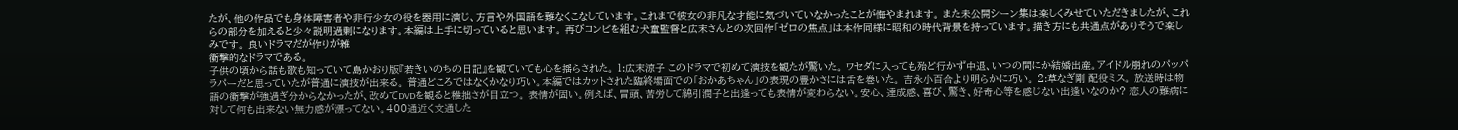たが、他の作品でも身体障害者や非行少女の役を器用に演じ、方言や外国語を難なくこなしています。これまで彼女の非凡な才能に気づいていなかったことが悔やまれます。 また未公開シーン集は楽しくみせていただきましたが、これらの部分を加えると少々説明過剰になります。本編は上手に切っていると思います。 再びコンビを組む犬童監督と広末さんとの次回作「ゼロの焦点」は本作同様に昭和の時代背景を持っています。描き方にも共通点がありそうで楽しみです。 良いドラマだが作りが雑
衝撃的なドラマである。
子供の頃から話も歌も知っていて島かおり版『若きいのちの日記』を観ていても心を揺らされた。 1:広末涼子 このドラマで初めて演技を観たが驚いた。 ワセダに入っても殆ど行かず中退、いつの間にか結婚出産。アイドル崩れのパッパラパーだと思っていたが普通に演技が出来る。 普通どころではなくかなり巧い。本編ではカットされた臨終場面での「おかあちゃん」の表現の豊かさには舌を巻いた。 吉永小百合より明らかに巧い。 2:草なぎ剛 配役ミス。 放送時は物語の衝撃が強過ぎ分からなかったが、改めてDVDを観ると稚拙さが目立つ。 表情が固い。例えば、冒頭、苦労して綿引潤子と出逢っても表情が変わらない。安心、達成感、喜び、驚き、好奇心等を感じない出逢いなのか? 恋人の難病に対して何も出来ない無力感が漂ってない。400通近く文通した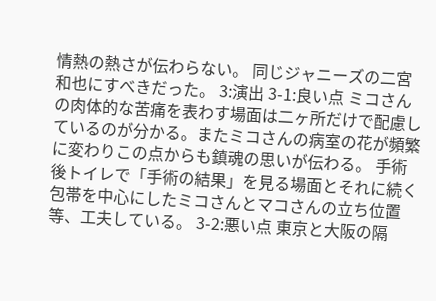情熱の熱さが伝わらない。 同じジャニーズの二宮和也にすべきだった。 3:演出 3-1:良い点 ミコさんの肉体的な苦痛を表わす場面は二ヶ所だけで配慮しているのが分かる。またミコさんの病室の花が頻繁に変わりこの点からも鎮魂の思いが伝わる。 手術後トイレで「手術の結果」を見る場面とそれに続く包帯を中心にしたミコさんとマコさんの立ち位置等、工夫している。 3-2:悪い点 東京と大阪の隔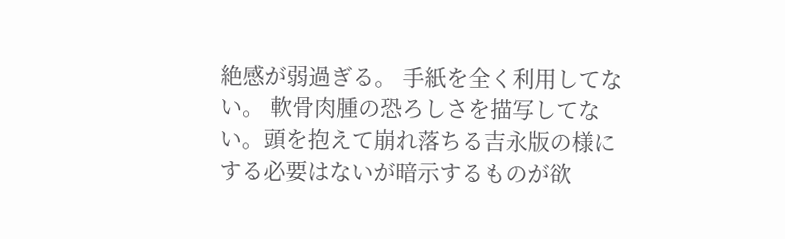絶感が弱過ぎる。 手紙を全く利用してない。 軟骨肉腫の恐ろしさを描写してない。頭を抱えて崩れ落ちる吉永版の様にする必要はないが暗示するものが欲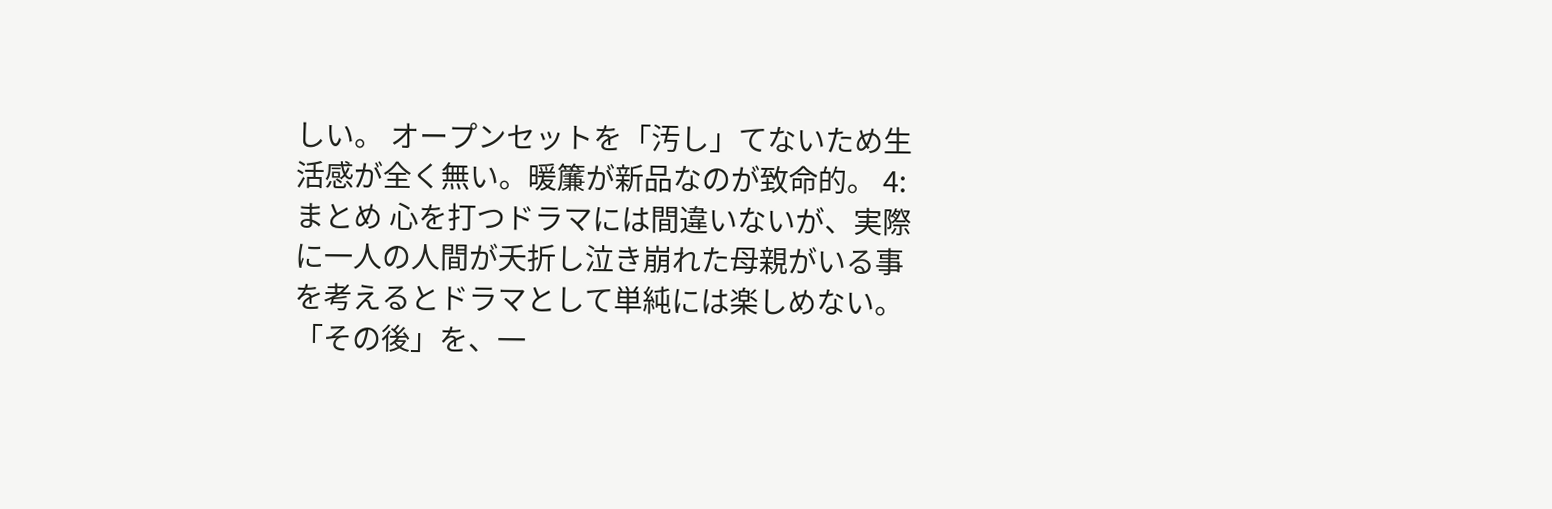しい。 オープンセットを「汚し」てないため生活感が全く無い。暖簾が新品なのが致命的。 4:まとめ 心を打つドラマには間違いないが、実際に一人の人間が夭折し泣き崩れた母親がいる事を考えるとドラマとして単純には楽しめない。 「その後」を、一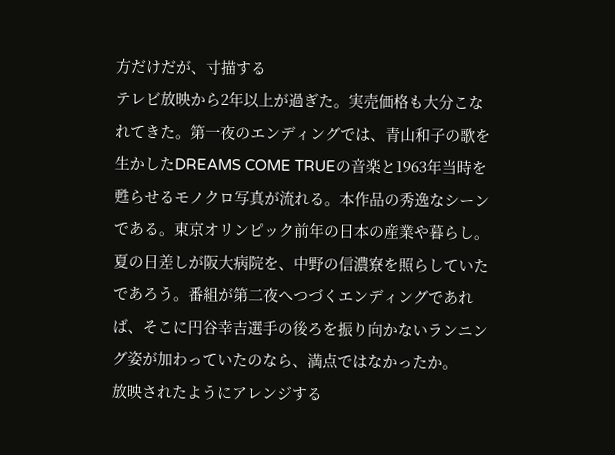方だけだが、寸描する
テレビ放映から2年以上が過ぎた。実売価格も大分こなれてきた。第一夜のエンディングでは、青山和子の歌を生かしたDREAMS COME TRUEの音楽と1963年当時を甦らせるモノクロ写真が流れる。本作品の秀逸なシーンである。東京オリンピック前年の日本の産業や暮らし。夏の日差しが阪大病院を、中野の信濃寮を照らしていたであろう。番組が第二夜へつづくエンディングであれば、そこに円谷幸吉選手の後ろを振り向かないランニング姿が加わっていたのなら、満点ではなかったか。
放映されたようにアレンジする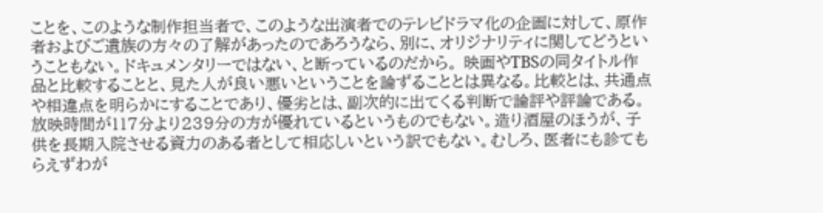ことを、このような制作担当者で、このような出演者でのテレビドラマ化の企画に対して、原作者およびご遺族の方々の了解があったのであろうなら、別に、オリジナリティに関してどうということもない。ドキュメンタリーではない、と断っているのだから。 映画やTBSの同タイトル作品と比較することと、見た人が良い悪いということを論ずることとは異なる。比較とは、共通点や相違点を明らかにすることであり、優劣とは、副次的に出てくる判断で論評や評論である。放映時間が117分より239分の方が優れているというものでもない。造り酒屋のほうが、子供を長期入院させる資力のある者として相応しいという訳でもない。むしろ、医者にも診てもらえずわが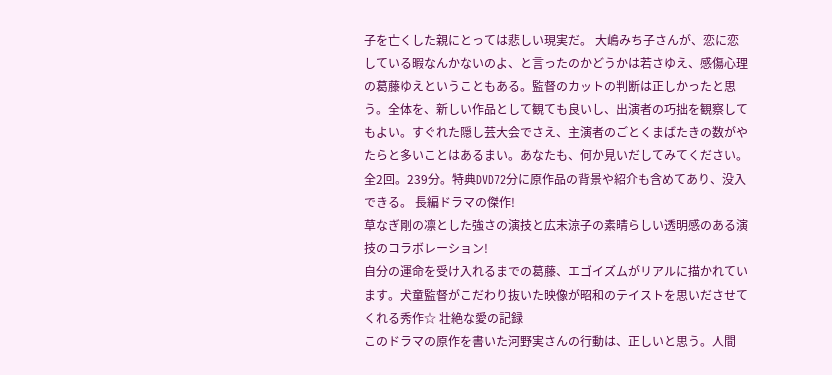子を亡くした親にとっては悲しい現実だ。 大嶋みち子さんが、恋に恋している暇なんかないのよ、と言ったのかどうかは若さゆえ、感傷心理の葛藤ゆえということもある。監督のカットの判断は正しかったと思う。全体を、新しい作品として観ても良いし、出演者の巧拙を観察してもよい。すぐれた隠し芸大会でさえ、主演者のごとくまばたきの数がやたらと多いことはあるまい。あなたも、何か見いだしてみてください。 全2回。239分。特典DVD72分に原作品の背景や紹介も含めてあり、没入できる。 長編ドラマの傑作!
草なぎ剛の凛とした強さの演技と広末涼子の素晴らしい透明感のある演技のコラボレーション!
自分の運命を受け入れるまでの葛藤、エゴイズムがリアルに描かれています。犬童監督がこだわり抜いた映像が昭和のテイストを思いださせてくれる秀作☆ 壮絶な愛の記録
このドラマの原作を書いた河野実さんの行動は、正しいと思う。人間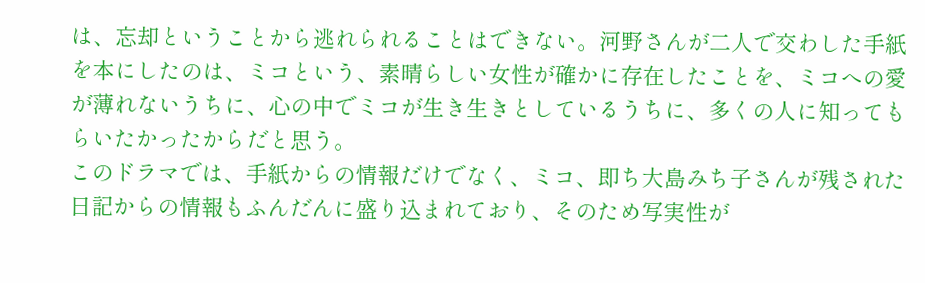は、忘却ということから逃れられることはできない。河野さんが二人で交わした手紙を本にしたのは、ミコという、素晴らしい女性が確かに存在したことを、ミコへの愛が薄れないうちに、心の中でミコが生き生きとしているうちに、多くの人に知ってもらいたかったからだと思う。
このドラマでは、手紙からの情報だけでなく、ミコ、即ち大島みち子さんが残された日記からの情報もふんだんに盛り込まれており、そのため写実性が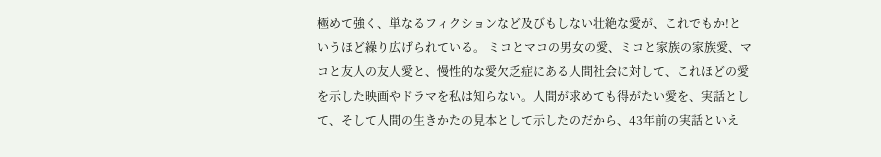極めて強く、単なるフィクションなど及びもしない壮絶な愛が、これでもか!というほど繰り広げられている。 ミコとマコの男女の愛、ミコと家族の家族愛、マコと友人の友人愛と、慢性的な愛欠乏症にある人間社会に対して、これほどの愛を示した映画やドラマを私は知らない。人間が求めても得がたい愛を、実話として、そして人間の生きかたの見本として示したのだから、43年前の実話といえ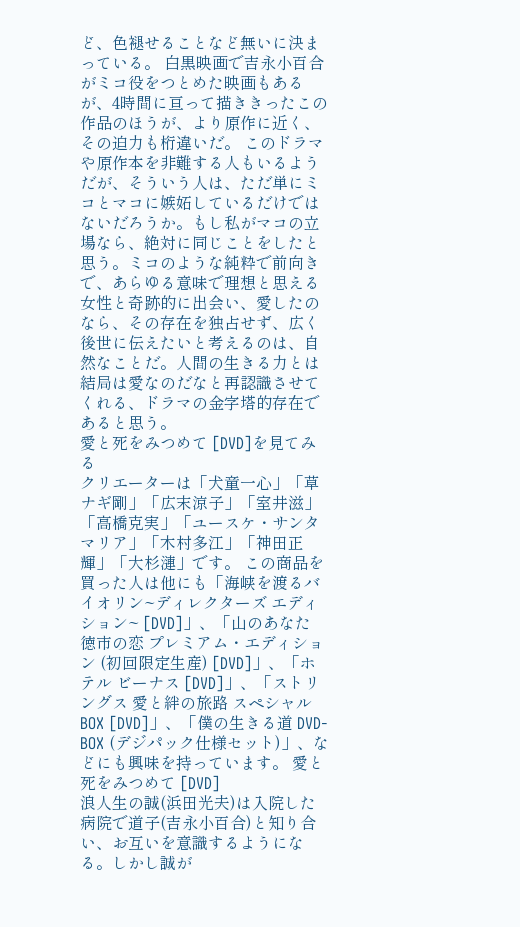ど、色褪せることなど無いに決まっている。 白黒映画で吉永小百合がミコ役をつとめた映画もあるが、4時間に亘って描ききったこの作品のほうが、より原作に近く、その迫力も桁違いだ。 このドラマや原作本を非難する人もいるようだが、そういう人は、ただ単にミコとマコに嫉妬しているだけではないだろうか。もし私がマコの立場なら、絶対に同じことをしたと思う。ミコのような純粋で前向きで、あらゆる意味で理想と思える女性と奇跡的に出会い、愛したのなら、その存在を独占せず、広く後世に伝えたいと考えるのは、自然なことだ。人間の生きる力とは結局は愛なのだなと再認識させてくれる、ドラマの金字塔的存在であると思う。
愛と死をみつめて [DVD]を見てみる
クリエーターは「犬童一心」「草ナギ剛」「広末涼子」「室井滋」「高橋克実」「ユースケ・サンタマリア」「木村多江」「神田正輝」「大杉漣」です。 この商品を買った人は他にも「海峡を渡るバイオリン~ディレクターズ エディション~ [DVD]」、「山のあなた 徳市の恋 プレミアム・エディション (初回限定生産) [DVD]」、「ホテル ビーナス [DVD]」、「ストリングス 愛と絆の旅路 スペシャルBOX [DVD]」、「僕の生きる道 DVD-BOX (デジパック仕様セット)」、などにも興味を持っています。 愛と死をみつめて [DVD]
浪人生の誠(浜田光夫)は入院した病院で道子(吉永小百合)と知り合い、お互いを意識するようになる。しかし誠が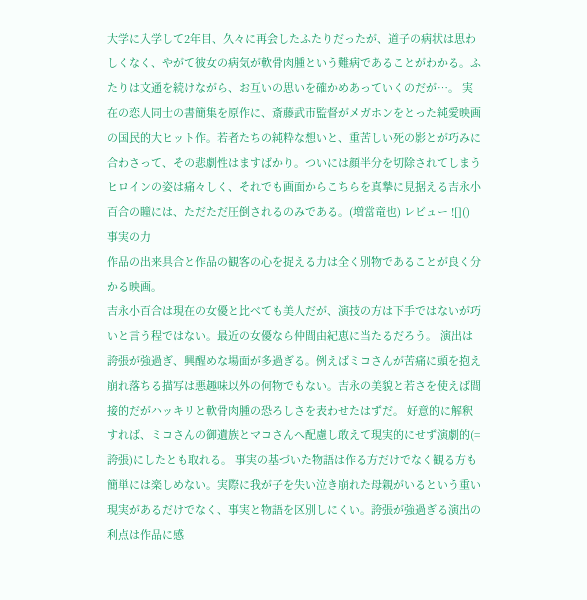大学に入学して2年目、久々に再会したふたりだったが、道子の病状は思わしくなく、やがて彼女の病気が軟骨肉腫という難病であることがわかる。ふたりは文通を続けながら、お互いの思いを確かめあっていくのだが…。 実在の恋人同士の書簡集を原作に、斎藤武市監督がメガホンをとった純愛映画の国民的大ヒット作。若者たちの純粋な想いと、重苦しい死の影とが巧みに合わさって、その悲劇性はますばかり。ついには顔半分を切除されてしまうヒロインの姿は痛々しく、それでも画面からこちらを真摯に見据える吉永小百合の瞳には、ただただ圧倒されるのみである。(増當竜也) レビュー ![]() 事実の力
作品の出来具合と作品の観客の心を捉える力は全く別物であることが良く分かる映画。
吉永小百合は現在の女優と比べても美人だが、演技の方は下手ではないが巧いと言う程ではない。最近の女優なら仲間由紀恵に当たるだろう。 演出は誇張が強過ぎ、興醒めな場面が多過ぎる。例えばミコさんが苦痛に頭を抱え崩れ落ちる描写は悪趣味以外の何物でもない。吉永の美貌と若さを使えば間接的だがハッキリと軟骨肉腫の恐ろしさを表わせたはずだ。 好意的に解釈すれば、ミコさんの御遺族とマコさんへ配慮し敢えて現実的にせず演劇的(=誇張)にしたとも取れる。 事実の基づいた物語は作る方だけでなく観る方も簡単には楽しめない。実際に我が子を失い泣き崩れた母親がいるという重い現実があるだけでなく、事実と物語を区別しにくい。誇張が強過ぎる演出の利点は作品に感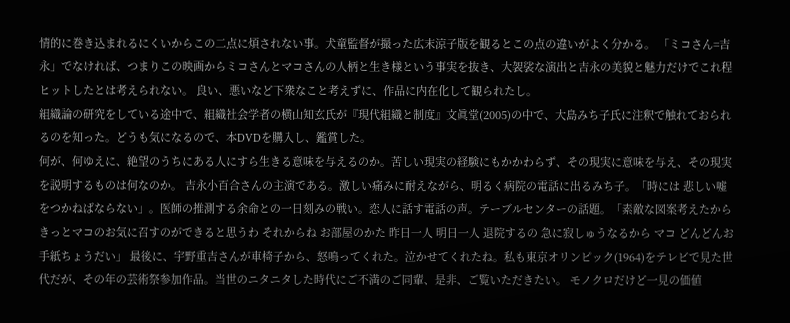情的に巻き込まれるにくいからこの二点に煩されない事。犬童監督が撮った広末涼子版を観るとこの点の違いがよく分かる。 「ミコさん=吉永」でなければ、つまりこの映画からミコさんとマコさんの人柄と生き様という事実を抜き、大袈裟な演出と吉永の美貌と魅力だけでこれ程ヒットしたとは考えられない。 良い、悪いなど下衆なこと考えずに、作品に内在化して観られたし。
組織論の研究をしている途中で、組織社会学者の横山知玄氏が『現代組織と制度』文眞堂(2005)の中で、大島みち子氏に注釈で触れておられるのを知った。どうも気になるので、本DVDを購入し、鑑賞した。
何が、何ゆえに、絶望のうちにある人にすら生きる意味を与えるのか。苦しい現実の経験にもかかわらず、その現実に意味を与え、その現実を説明するものは何なのか。 吉永小百合さんの主演である。激しい痛みに耐えながら、明るく病院の電話に出るみち子。「時には 悲しい嘘をつかねばならない」。医師の推測する余命との一日刻みの戦い。恋人に話す電話の声。テーブルセンターの話題。「素敵な図案考えたから きっとマコのお気に召すのができると思うわ それからね お部屋のかた 昨日一人 明日一人 退院するの 急に寂しゅうなるから マコ どんどんお手紙ちょうだい」 最後に、宇野重吉さんが車椅子から、怒鳴ってくれた。泣かせてくれたね。私も東京オリンピック(1964)をテレビで見た世代だが、その年の芸術祭参加作品。当世のニタニタした時代にご不満のご同輩、是非、ご覧いただきたい。 モノクロだけど一見の価値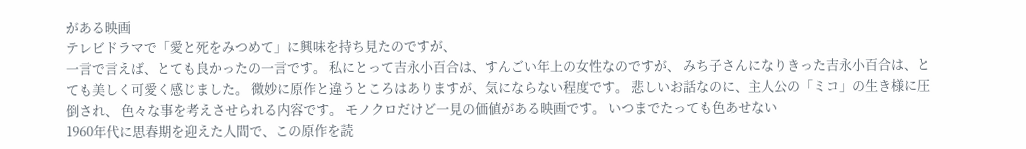がある映画
テレビドラマで「愛と死をみつめて」に興味を持ち見たのですが、
一言で言えば、とても良かったの一言です。 私にとって吉永小百合は、すんごい年上の女性なのですが、 みち子さんになりきった吉永小百合は、とても美しく可愛く感じました。 微妙に原作と違うところはありますが、気にならない程度です。 悲しいお話なのに、主人公の「ミコ」の生き様に圧倒され、 色々な事を考えさせられる内容です。 モノクロだけど一見の価値がある映画です。 いつまでたっても色あせない
1960年代に思春期を迎えた人間で、この原作を読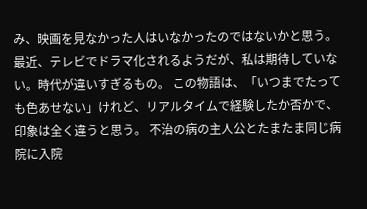み、映画を見なかった人はいなかったのではないかと思う。
最近、テレビでドラマ化されるようだが、私は期待していない。時代が違いすぎるもの。 この物語は、「いつまでたっても色あせない」けれど、リアルタイムで経験したか否かで、印象は全く違うと思う。 不治の病の主人公とたまたま同じ病院に入院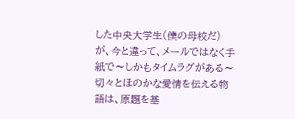した中央大学生(僕の母校だ)が、今と違って、メールではなく手紙で〜しかもタイムラグがある〜切々とほのかな愛情を伝える物語は、原題を基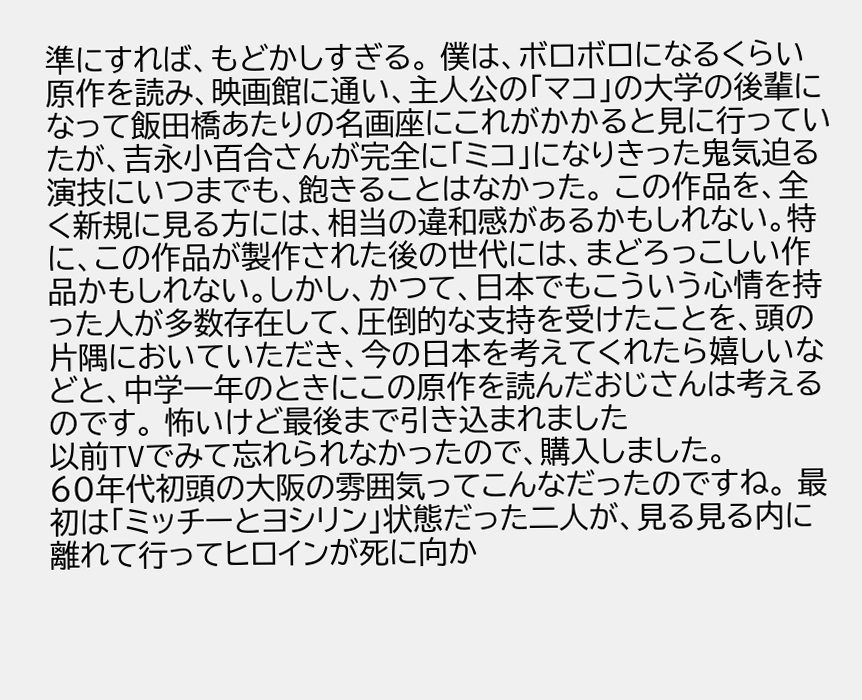準にすれば、もどかしすぎる。 僕は、ボロボロになるくらい原作を読み、映画館に通い、主人公の「マコ」の大学の後輩になって飯田橋あたりの名画座にこれがかかると見に行っていたが、吉永小百合さんが完全に「ミコ」になりきった鬼気迫る演技にいつまでも、飽きることはなかった。 この作品を、全く新規に見る方には、相当の違和感があるかもしれない。特に、この作品が製作された後の世代には、まどろっこしい作品かもしれない。しかし、かつて、日本でもこういう心情を持った人が多数存在して、圧倒的な支持を受けたことを、頭の片隅においていただき、今の日本を考えてくれたら嬉しいなどと、中学一年のときにこの原作を読んだおじさんは考えるのです。 怖いけど最後まで引き込まれました
以前TVでみて忘れられなかったので、購入しました。
60年代初頭の大阪の雰囲気ってこんなだったのですね。 最初は「ミッチーとヨシリン」状態だった二人が、見る見る内に離れて行ってヒロインが死に向か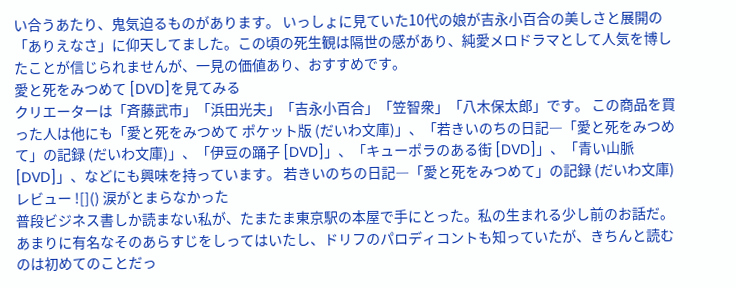い合うあたり、鬼気迫るものがあります。 いっしょに見ていた10代の娘が吉永小百合の美しさと展開の「ありえなさ」に仰天してました。この頃の死生観は隔世の感があり、純愛メロドラマとして人気を博したことが信じられませんが、一見の価値あり、おすすめです。
愛と死をみつめて [DVD]を見てみる
クリエーターは「斉藤武市」「浜田光夫」「吉永小百合」「笠智衆」「八木保太郎」です。 この商品を買った人は他にも「愛と死をみつめて ポケット版 (だいわ文庫)」、「若きいのちの日記―「愛と死をみつめて」の記録 (だいわ文庫)」、「伊豆の踊子 [DVD]」、「キューポラのある街 [DVD]」、「青い山脈 [DVD]」、などにも興味を持っています。 若きいのちの日記―「愛と死をみつめて」の記録 (だいわ文庫)
レビュー ![]() 涙がとまらなかった
普段ビジネス書しか読まない私が、たまたま東京駅の本屋で手にとった。私の生まれる少し前のお話だ。あまりに有名なそのあらすじをしってはいたし、ドリフのパロディコントも知っていたが、きちんと読むのは初めてのことだっ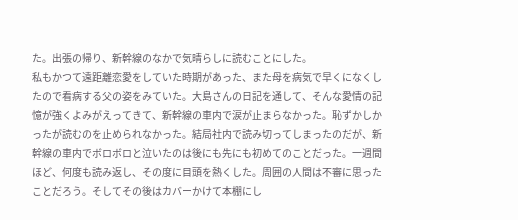た。出張の帰り、新幹線のなかで気晴らしに読むことにした。
私もかつて遠距離恋愛をしていた時期があった、また母を病気で早くになくしたので看病する父の姿をみていた。大島さんの日記を通して、そんな愛情の記憶が強くよみがえってきて、新幹線の車内で涙が止まらなかった。恥ずかしかったが読むのを止められなかった。結局社内で読み切ってしまったのだが、新幹線の車内でボロボロと泣いたのは後にも先にも初めてのことだった。一週間ほど、何度も読み返し、その度に目頭を熱くした。周囲の人間は不審に思ったことだろう。そしてその後はカバーかけて本棚にし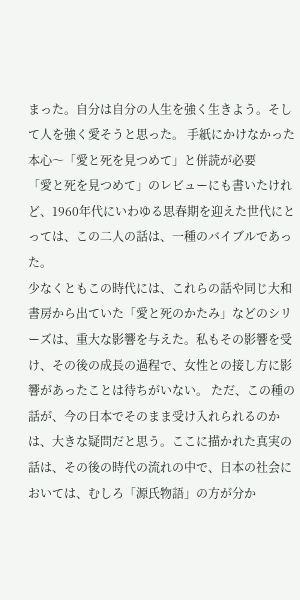まった。自分は自分の人生を強く生きよう。そして人を強く愛そうと思った。 手紙にかけなかった本心〜「愛と死を見つめて」と併読が必要
「愛と死を見つめて」のレビューにも書いたけれど、1960年代にいわゆる思春期を迎えた世代にとっては、この二人の話は、一種のバイブルであった。
少なくともこの時代には、これらの話や同じ大和書房から出ていた「愛と死のかたみ」などのシリーズは、重大な影響を与えた。私もその影響を受け、その後の成長の過程で、女性との接し方に影響があったことは待ちがいない。 ただ、この種の話が、今の日本でそのまま受け入れられるのかは、大きな疑問だと思う。ここに描かれた真実の話は、その後の時代の流れの中で、日本の社会においては、むしろ「源氏物語」の方が分か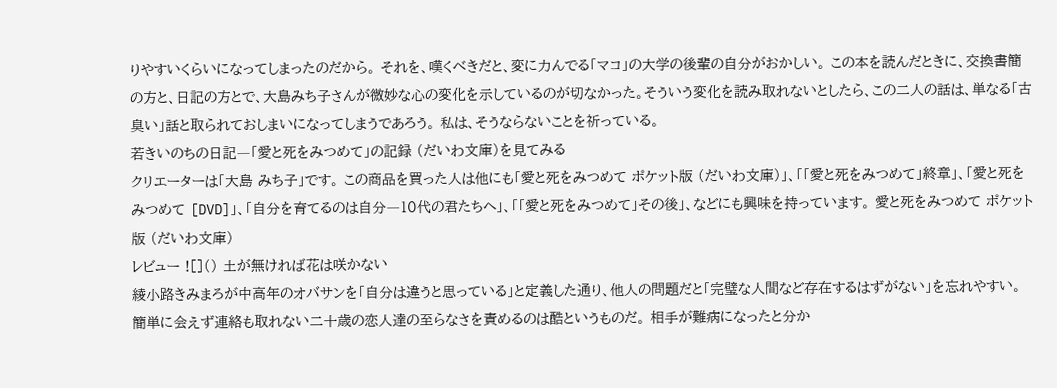りやすいくらいになってしまったのだから。 それを、嘆くべきだと、変に力んでる「マコ」の大学の後輩の自分がおかしい。 この本を読んだときに、交換書簡の方と、日記の方とで、大島みち子さんが微妙な心の変化を示しているのが切なかった。そういう変化を読み取れないとしたら、この二人の話は、単なる「古臭い」話と取られておしまいになってしまうであろう。 私は、そうならないことを祈っている。
若きいのちの日記―「愛と死をみつめて」の記録 (だいわ文庫)を見てみる
クリエーターは「大島 みち子」です。 この商品を買った人は他にも「愛と死をみつめて ポケット版 (だいわ文庫)」、「「愛と死をみつめて」終章」、「愛と死をみつめて [DVD]」、「自分を育てるのは自分―10代の君たちへ」、「「愛と死をみつめて」その後」、などにも興味を持っています。 愛と死をみつめて ポケット版 (だいわ文庫)
レビュー ![]() 土が無ければ花は咲かない
綾小路きみまろが中高年のオバサンを「自分は違うと思っている」と定義した通り、他人の問題だと「完璧な人間など存在するはずがない」を忘れやすい。
簡単に会えず連絡も取れない二十歳の恋人達の至らなさを責めるのは酷というものだ。 相手が難病になったと分か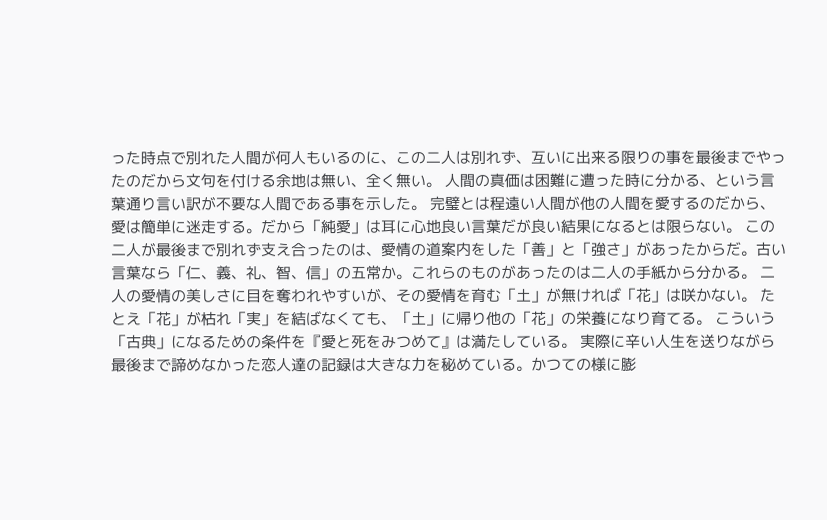った時点で別れた人間が何人もいるのに、この二人は別れず、互いに出来る限りの事を最後までやったのだから文句を付ける余地は無い、全く無い。 人間の真価は困難に遭った時に分かる、という言葉通り言い訳が不要な人間である事を示した。 完璧とは程遠い人間が他の人間を愛するのだから、愛は簡単に迷走する。だから「純愛」は耳に心地良い言葉だが良い結果になるとは限らない。 この二人が最後まで別れず支え合ったのは、愛情の道案内をした「善」と「強さ」があったからだ。古い言葉なら「仁、義、礼、智、信」の五常か。これらのものがあったのは二人の手紙から分かる。 二人の愛情の美しさに目を奪われやすいが、その愛情を育む「土」が無ければ「花」は咲かない。 たとえ「花」が枯れ「実」を結ばなくても、「土」に帰り他の「花」の栄養になり育てる。 こういう「古典」になるための条件を『愛と死をみつめて』は満たしている。 実際に辛い人生を送りながら最後まで諦めなかった恋人達の記録は大きな力を秘めている。かつての様に膨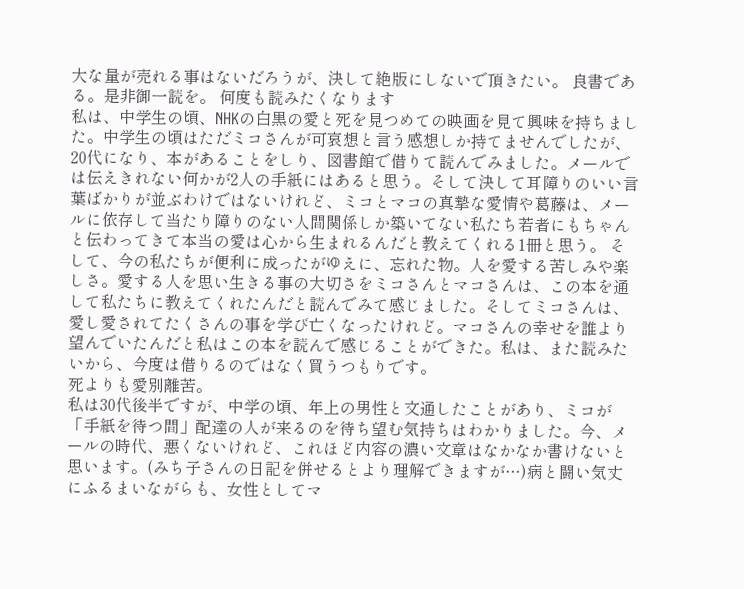大な量が売れる事はないだろうが、決して絶版にしないで頂きたい。 良書である。是非御一読を。 何度も読みたくなります
私は、中学生の頃、NHKの白黒の愛と死を見つめての映画を見て興味を持ちました。中学生の頃はただミコさんが可哀想と言う感想しか持てませんでしたが、20代になり、本があることをしり、図書館で借りて読んでみました。メールでは伝えきれない何かが2人の手紙にはあると思う。そして決して耳障りのいい言葉ばかりが並ぶわけではないけれど、ミコとマコの真摯な愛情や葛藤は、メールに依存して当たり障りのない人間関係しか築いてない私たち若者にもちゃんと伝わってきて本当の愛は心から生まれるんだと教えてくれる1冊と思う。 そして、今の私たちが便利に成ったがゆえに、忘れた物。人を愛する苦しみや楽しさ。愛する人を思い生きる事の大切さをミコさんとマコさんは、この本を通して私たちに教えてくれたんだと読んでみて感じました。そしてミコさんは、愛し愛されてたくさんの事を学び亡くなったけれど。マコさんの幸せを誰より望んでいたんだと私はこの本を読んで感じることができた。私は、また読みたいから、今度は借りるのではなく買うつもりです。
死よりも愛別離苦。
私は30代後半ですが、中学の頃、年上の男性と文通したことがあり、ミコが「手紙を待つ間」配達の人が来るのを待ち望む気持ちはわかりました。今、メールの時代、悪くないけれど、これほど内容の濃い文章はなかなか書けないと思います。(みち子さんの日記を併せるとより理解できますが…)病と闘い気丈にふるまいながらも、女性としてマ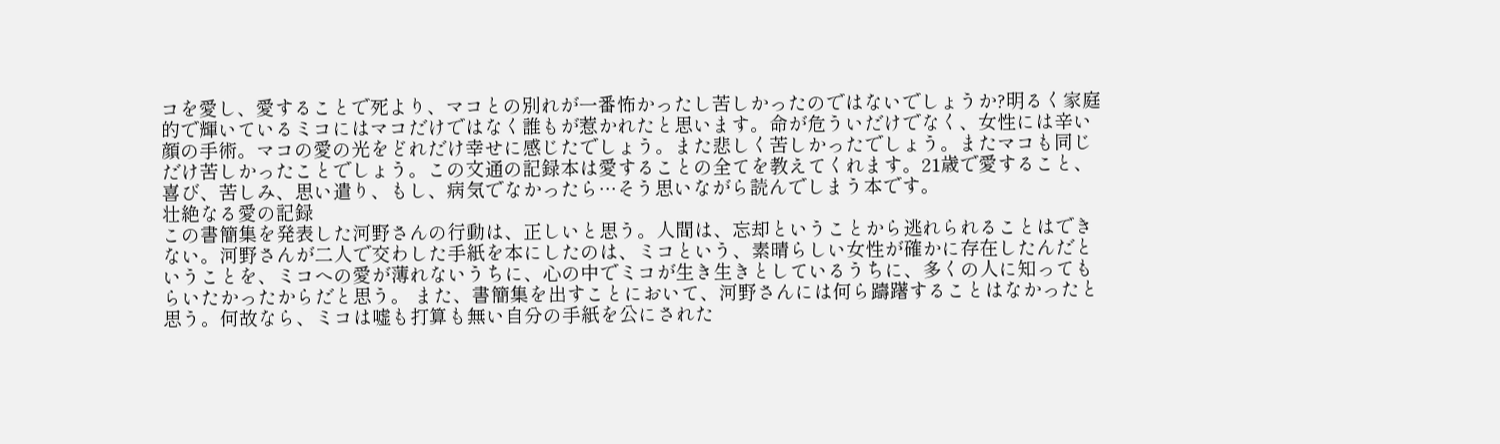コを愛し、愛することで死より、マコとの別れが一番怖かったし苦しかったのではないでしょうか?明るく家庭的で輝いているミコにはマコだけではなく誰もが惹かれたと思います。命が危ういだけでなく、女性には辛い顔の手術。マコの愛の光をどれだけ幸せに感じたでしょう。また悲しく苦しかったでしょう。またマコも同じだけ苦しかったことでしょう。この文通の記録本は愛することの全てを教えてくれます。21歳で愛すること、喜び、苦しみ、思い遣り、もし、病気でなかったら…そう思いながら読んでしまう本です。
壮絶なる愛の記録
この書簡集を発表した河野さんの行動は、正しいと思う。人間は、忘却ということから逃れられることはできない。河野さんが二人で交わした手紙を本にしたのは、ミコという、素晴らしい女性が確かに存在したんだということを、ミコへの愛が薄れないうちに、心の中でミコが生き生きとしているうちに、多くの人に知ってもらいたかったからだと思う。 また、書簡集を出すことにおいて、河野さんには何ら躊躇することはなかったと思う。何故なら、ミコは嘘も打算も無い自分の手紙を公にされた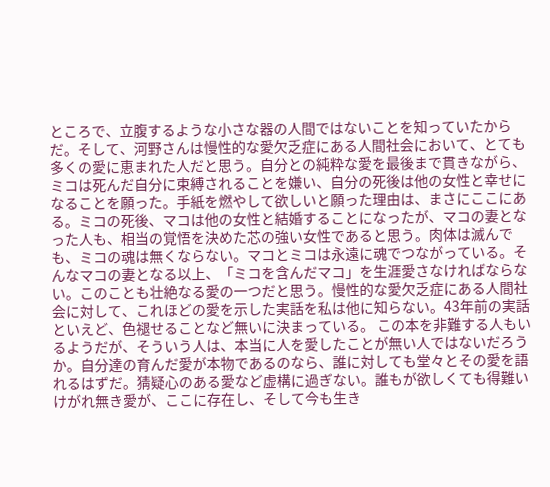ところで、立腹するような小さな器の人間ではないことを知っていたからだ。そして、河野さんは慢性的な愛欠乏症にある人間社会において、とても多くの愛に恵まれた人だと思う。自分との純粋な愛を最後まで貫きながら、ミコは死んだ自分に束縛されることを嫌い、自分の死後は他の女性と幸せになることを願った。手紙を燃やして欲しいと願った理由は、まさにここにある。ミコの死後、マコは他の女性と結婚することになったが、マコの妻となった人も、相当の覚悟を決めた芯の強い女性であると思う。肉体は滅んでも、ミコの魂は無くならない。マコとミコは永遠に魂でつながっている。そんなマコの妻となる以上、「ミコを含んだマコ」を生涯愛さなければならない。このことも壮絶なる愛の一つだと思う。慢性的な愛欠乏症にある人間社会に対して、これほどの愛を示した実話を私は他に知らない。43年前の実話といえど、色褪せることなど無いに決まっている。 この本を非難する人もいるようだが、そういう人は、本当に人を愛したことが無い人ではないだろうか。自分達の育んだ愛が本物であるのなら、誰に対しても堂々とその愛を語れるはずだ。猜疑心のある愛など虚構に過ぎない。誰もが欲しくても得難いけがれ無き愛が、ここに存在し、そして今も生き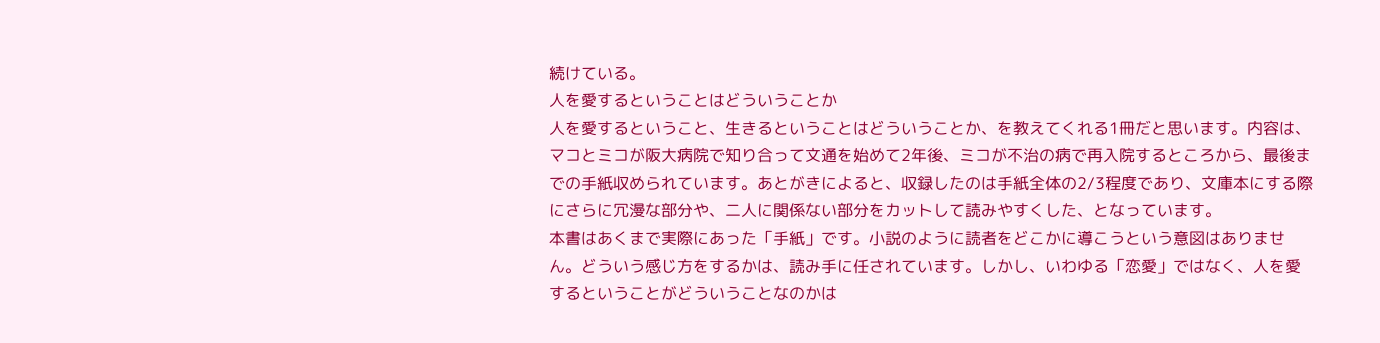続けている。
人を愛するということはどういうことか
人を愛するということ、生きるということはどういうことか、を教えてくれる1冊だと思います。内容は、マコとミコが阪大病院で知り合って文通を始めて2年後、ミコが不治の病で再入院するところから、最後までの手紙収められています。あとがきによると、収録したのは手紙全体の2/3程度であり、文庫本にする際にさらに冗漫な部分や、二人に関係ない部分をカットして読みやすくした、となっています。
本書はあくまで実際にあった「手紙」です。小説のように読者をどこかに導こうという意図はありません。どういう感じ方をするかは、読み手に任されています。しかし、いわゆる「恋愛」ではなく、人を愛するということがどういうことなのかは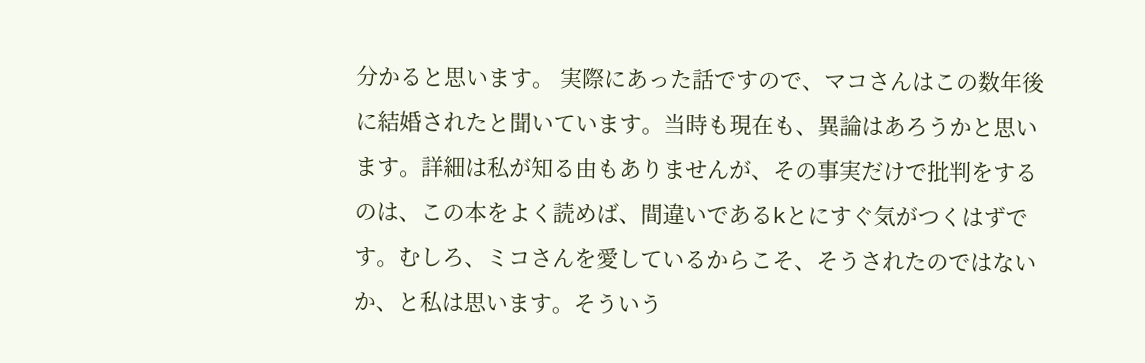分かると思います。 実際にあった話ですので、マコさんはこの数年後に結婚されたと聞いています。当時も現在も、異論はあろうかと思います。詳細は私が知る由もありませんが、その事実だけで批判をするのは、この本をよく読めば、間違いであるkとにすぐ気がつくはずです。むしろ、ミコさんを愛しているからこそ、そうされたのではないか、と私は思います。そういう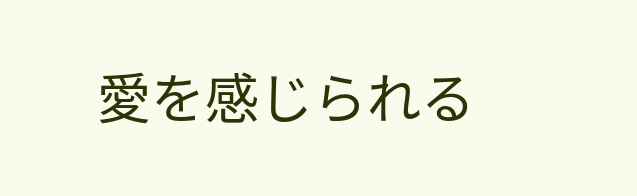愛を感じられる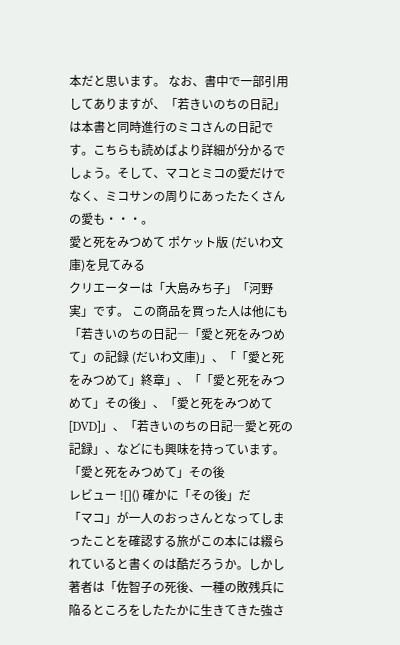本だと思います。 なお、書中で一部引用してありますが、「若きいのちの日記」は本書と同時進行のミコさんの日記です。こちらも読めばより詳細が分かるでしょう。そして、マコとミコの愛だけでなく、ミコサンの周りにあったたくさんの愛も・・・。
愛と死をみつめて ポケット版 (だいわ文庫)を見てみる
クリエーターは「大島みち子」「河野実」です。 この商品を買った人は他にも「若きいのちの日記―「愛と死をみつめて」の記録 (だいわ文庫)」、「「愛と死をみつめて」終章」、「「愛と死をみつめて」その後」、「愛と死をみつめて [DVD]」、「若きいのちの日記―愛と死の記録」、などにも興味を持っています。 「愛と死をみつめて」その後
レビュー ![]() 確かに「その後」だ
「マコ」が一人のおっさんとなってしまったことを確認する旅がこの本には綴られていると書くのは酷だろうか。しかし著者は「佐智子の死後、一種の敗残兵に陥るところをしたたかに生きてきた強さ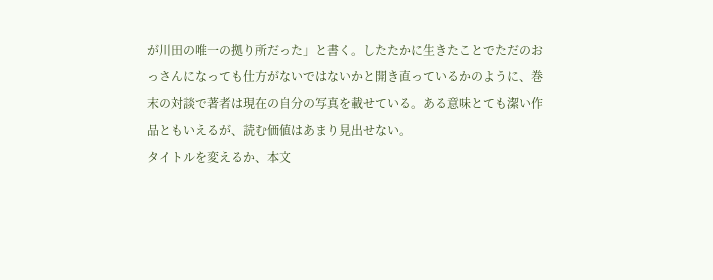が川田の唯一の拠り所だった」と書く。したたかに生きたことでただのおっさんになっても仕方がないではないかと開き直っているかのように、巻末の対談で著者は現在の自分の写真を載せている。ある意味とても潔い作品ともいえるが、読む価値はあまり見出せない。
タイトルを変えるか、本文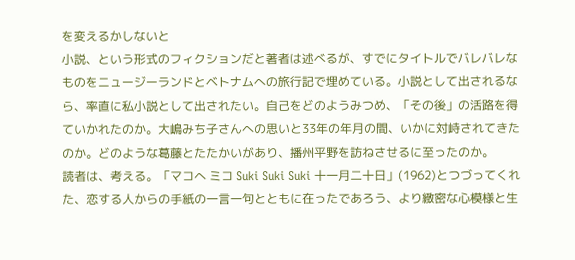を変えるかしないと
小説、という形式のフィクションだと著者は述べるが、すでにタイトルでバレバレなものをニュージーランドとベトナムへの旅行記で埋めている。小説として出されるなら、率直に私小説として出されたい。自己をどのようみつめ、「その後」の活路を得ていかれたのか。大嶋みち子さんへの思いと33年の年月の間、いかに対峙されてきたのか。どのような葛藤とたたかいがあり、播州平野を訪ねさせるに至ったのか。
読者は、考える。「マコへ ミコ Suki Suki Suki 十一月二十日」(1962)とつづってくれた、恋する人からの手紙の一言一句とともに在ったであろう、より緻密な心模様と生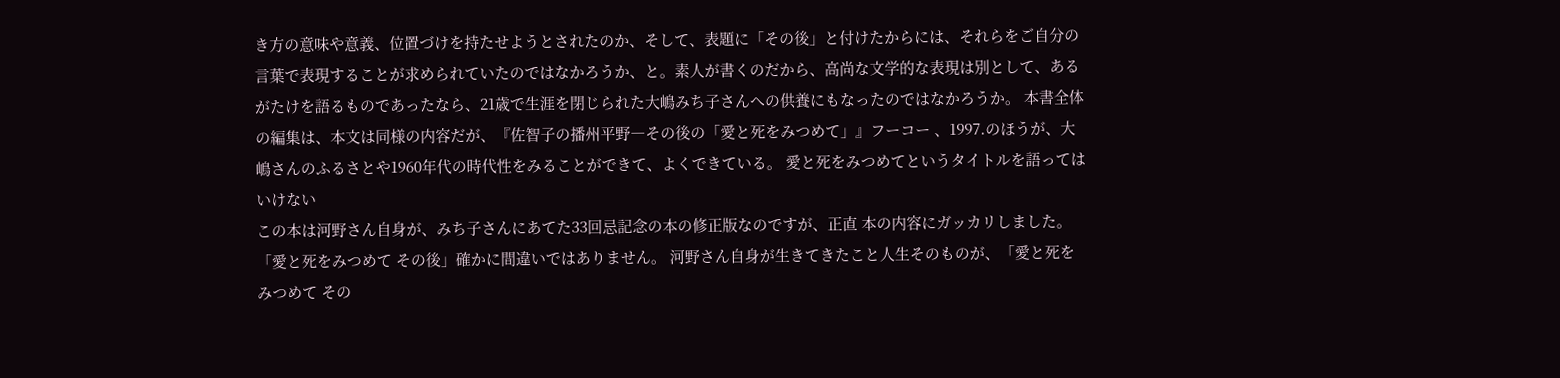き方の意味や意義、位置づけを持たせようとされたのか、そして、表題に「その後」と付けたからには、それらをご自分の言葉で表現することが求められていたのではなかろうか、と。素人が書くのだから、高尚な文学的な表現は別として、あるがたけを語るものであったなら、21歳で生涯を閉じられた大嶋みち子さんへの供養にもなったのではなかろうか。 本書全体の編集は、本文は同様の内容だが、『佐智子の播州平野―その後の「愛と死をみつめて」』フーコー 、1997.のほうが、大嶋さんのふるさとや1960年代の時代性をみることができて、よくできている。 愛と死をみつめてというタイトルを語ってはいけない
この本は河野さん自身が、みち子さんにあてた33回忌記念の本の修正版なのですが、正直 本の内容にガッカリしました。
「愛と死をみつめて その後」確かに間違いではありません。 河野さん自身が生きてきたこと人生そのものが、「愛と死をみつめて その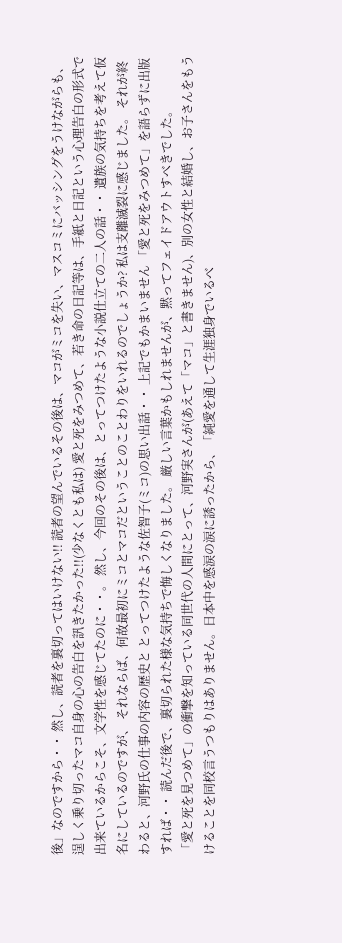後」なのですから・・ 然し、読者を裏切ってはいけない!! 読者の望んでいるその後は、マコがミコを失い、マスコミにバッシングをうけながらも、 逞しく乗り切ったマコ自身の心の告白を訊きたかった!!(少なくとも私は) 愛と死をみつめて、若き命の日記等は、手紙と日記という心理告白の形式で出来ているからこそ、文学性を感じてたのに・・。 然し、今回のその後は、とってつけたような小説仕立ての二人の話・・ 遺族の気持ちを考えて仮名にしているのですが、 それならば、何故最初にミコとマコだということのことわりをいれるのでしょうか? 私は支離滅裂に感じました。 それが終わると、河野氏の仕事の内容の歴史と とってつけたような佐智子(ミコ)の思い出話・・ 上記でもかまいません 「愛と死をみつめて」を語らずに出版すれば・・ 読んだ後で、裏切られた様な気持ちで悔しくなりました。 厳しい言葉かもしれませんが、黙ってフェイドアウトすべきでした。
「愛と死を見つめて」の衝撃を知っている同世代の人間にとって、河野実さんが(あえて「マコ」と書きません)、別の女性と結婚し、お子さんをもうけることを同校言うつもりはありません。日本中を感涙の涙に誘ったから、「純愛を通して生涯独身でいるべ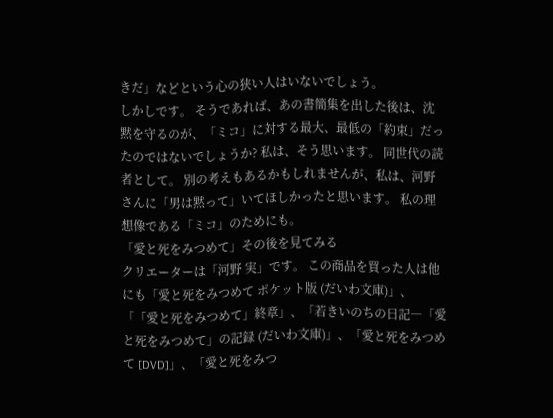きだ」などという心の狭い人はいないでしょう。
しかしです。 そうであれば、あの書簡集を出した後は、沈黙を守るのが、「ミコ」に対する最大、最低の「約束」だったのではないでしょうか? 私は、そう思います。 同世代の読者として。 別の考えもあるかもしれませんが、私は、河野さんに「男は黙って」いてほしかったと思います。 私の理想像である「ミコ」のためにも。
「愛と死をみつめて」その後を見てみる
クリエーターは「河野 実」です。 この商品を買った人は他にも「愛と死をみつめて ポケット版 (だいわ文庫)」、「「愛と死をみつめて」終章」、「若きいのちの日記―「愛と死をみつめて」の記録 (だいわ文庫)」、「愛と死をみつめて [DVD]」、「愛と死をみつ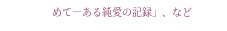めて―ある純愛の記録」、など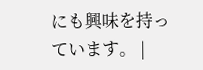にも興味を持っています。 |